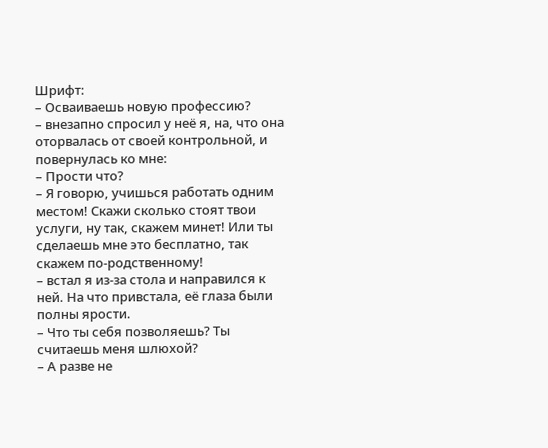Шрифт:
– Осваиваешь новую профессию?
– внезапно спросил у неё я, на, что она оторвалась от своей контрольной, и повернулась ко мне:
– Прости что?
– Я говорю, учишься работать одним местом! Скажи сколько стоят твои услуги, ну так, скажем минет! Или ты сделаешь мне это бесплатно, так скажем по-родственному!
– встал я из-за стола и направился к ней. На что привстала, её глаза были полны ярости.
– Что ты себя позволяешь? Ты считаешь меня шлюхой?
– А разве не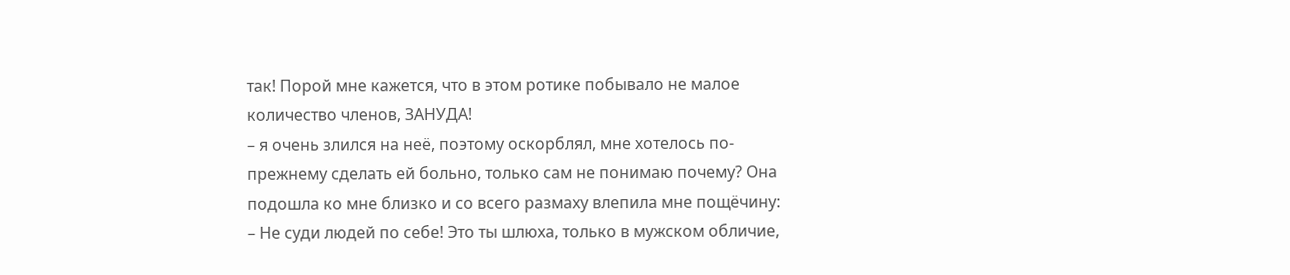так! Порой мне кажется, что в этом ротике побывало не малое количество членов, ЗАНУДА!
– я очень злился на неё, поэтому оскорблял, мне хотелось по-прежнему сделать ей больно, только сам не понимаю почему? Она подошла ко мне близко и со всего размаху влепила мне пощёчину:
– Не суди людей по себе! Это ты шлюха, только в мужском обличие,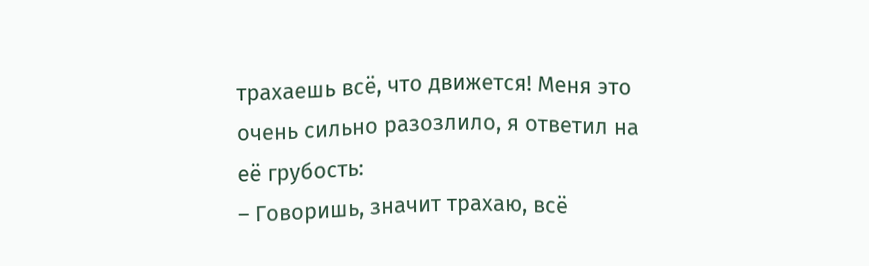трахаешь всё, что движется! Меня это очень сильно разозлило, я ответил на её грубость:
– Говоришь, значит трахаю, всё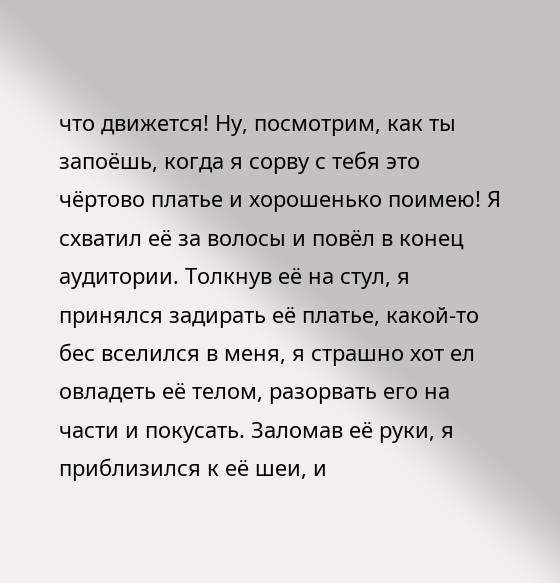что движется! Ну, посмотрим, как ты запоёшь, когда я сорву с тебя это чёртово платье и хорошенько поимею! Я схватил её за волосы и повёл в конец аудитории. Толкнув её на стул, я принялся задирать её платье, какой-то бес вселился в меня, я страшно хот ел овладеть её телом, разорвать его на части и покусать. Заломав её руки, я приблизился к её шеи, и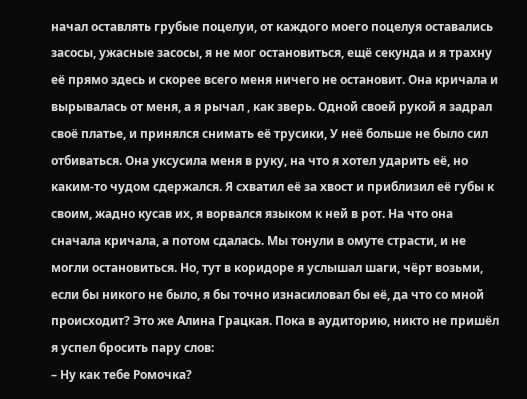начал оставлять грубые поцелуи, от каждого моего поцелуя оставались засосы, ужасные засосы, я не мог остановиться, ещё секунда и я трахну её прямо здесь и скорее всего меня ничего не остановит. Она кричала и вырывалась от меня, а я рычал , как зверь. Одной своей рукой я задрал своё платье, и принялся снимать её трусики, У неё больше не было сил отбиваться. Она уксусила меня в руку, на что я хотел ударить её, но каким-то чудом сдержался. Я схватил её за хвост и приблизил её губы к своим, жадно кусав их, я ворвался языком к ней в рот. На что она сначала кричала, а потом сдалась. Мы тонули в омуте страсти, и не могли остановиться. Но, тут в коридоре я услышал шаги, чёрт возьми, если бы никого не было, я бы точно изнасиловал бы её, да что со мной происходит? Это же Алина Грацкая. Пока в аудиторию, никто не пришёл я успел бросить пару слов:
– Ну как тебе Ромочка?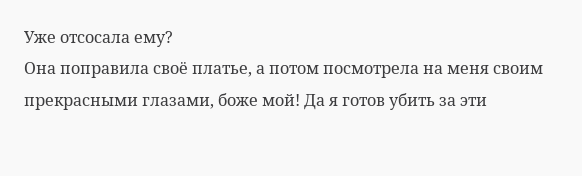Уже отсосала ему?
Она поправила своё платье, а потом посмотрела на меня своим прекрасными глазами, боже мой! Да я готов убить за эти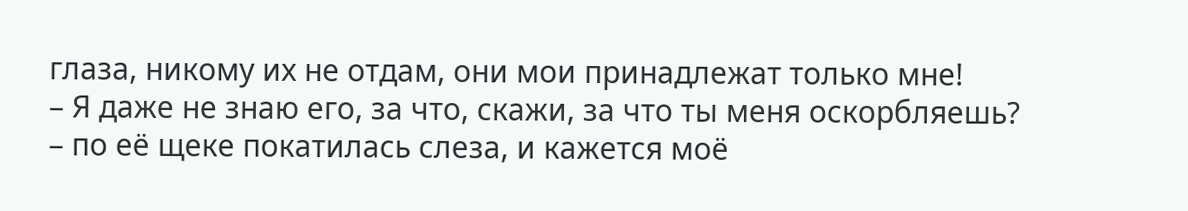глаза, никому их не отдам, они мои принадлежат только мне!
– Я даже не знаю его, за что, скажи, за что ты меня оскорбляешь?
– по её щеке покатилась слеза, и кажется моё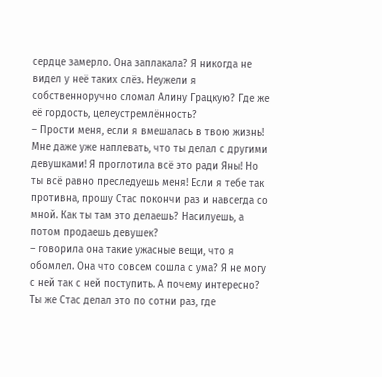сердце замерло. Она заплакала? Я никогда не видел у неё таких слёз. Неужели я собственноручно сломал Алину Грацкую? Где же её гордость, целеустремлённость?
– Прости меня, если я вмешалась в твою жизнь! Мне даже уже наплевать, что ты делал с другими девушками! Я проглотила всё это ради Яны! Но ты всё равно преследуешь меня! Если я тебе так противна, прошу Стас покончи раз и навсегда со мной. Как ты там это делаешь? Насилуешь, а потом продаешь девушек?
– говорила она такие ужасные вещи, что я обомлел. Она что совсем сошла с ума? Я не могу с ней так с ней поступить. А почему интересно? Ты же Стас делал это по сотни раз, где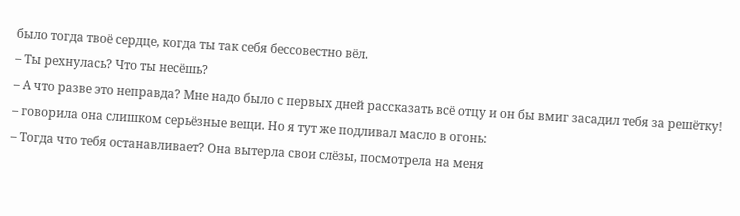было тогда твоё сердце, когда ты так себя бессовестно вёл.
– Ты рехнулась? Что ты несёшь?
– А что разве это неправда? Мне надо было с первых дней рассказать всё отцу и он бы вмиг засадил тебя за решётку!
– говорила она слишком серьёзные вещи. Но я тут же подливал масло в огонь:
– Тогда что тебя останавливает? Она вытерла свои слёзы, посмотрела на меня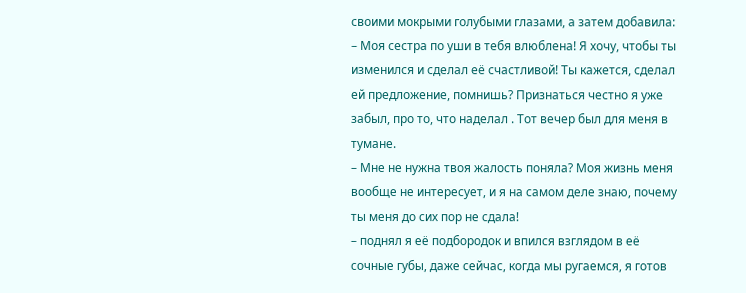своими мокрыми голубыми глазами, а затем добавила:
– Моя сестра по уши в тебя влюблена! Я хочу, чтобы ты изменился и сделал её счастливой! Ты кажется, сделал ей предложение, помнишь? Признаться честно я уже забыл, про то, что наделал . Тот вечер был для меня в тумане.
– Мне не нужна твоя жалость поняла? Моя жизнь меня вообще не интересует, и я на самом деле знаю, почему ты меня до сих пор не сдала!
– поднял я её подбородок и впился взглядом в её сочные губы, даже сейчас, когда мы ругаемся, я готов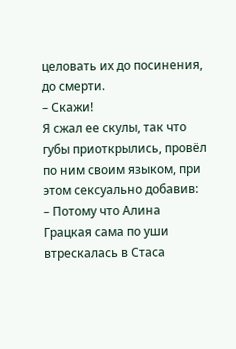целовать их до посинения, до смерти.
– Скажи!
Я сжал ее скулы, так что губы приоткрылись, провёл по ним своим языком, при этом сексуально добавив:
– Потому что Алина Грацкая сама по уши втрескалась в Стаса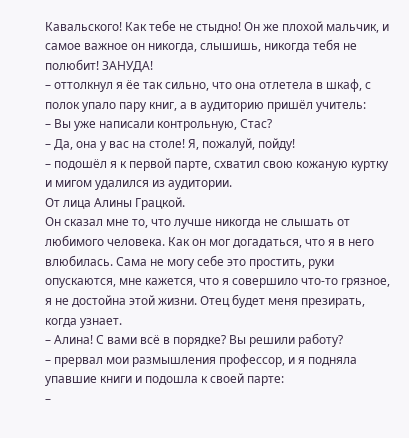Кавальского! Как тебе не стыдно! Он же плохой мальчик, и самое важное он никогда, слышишь, никогда тебя не полюбит! ЗАНУДА!
– оттолкнул я ёе так сильно, что она отлетела в шкаф, с полок упало пару книг, а в аудиторию пришёл учитель:
– Вы уже написали контрольную, Стас?
– Да, она у вас на столе! Я, пожалуй, пойду!
– подошёл я к первой парте, схватил свою кожаную куртку и мигом удалился из аудитории.
От лица Алины Грацкой.
Он сказал мне то, что лучше никогда не слышать от любимого человека. Как он мог догадаться, что я в него влюбилась. Сама не могу себе это простить, руки опускаются, мне кажется, что я совершило что-то грязное, я не достойна этой жизни. Отец будет меня презирать, когда узнает.
– Алина! С вами всё в порядке? Вы решили работу?
– прервал мои размышления профессор, и я подняла упавшие книги и подошла к своей парте:
–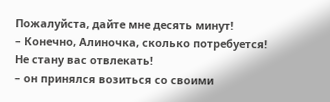Пожалуйста, дайте мне десять минут!
– Конечно, Алиночка, сколько потребуется! Не стану вас отвлекать!
– он принялся возиться со своими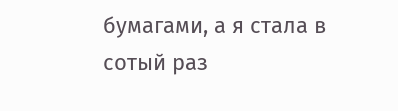бумагами, а я стала в сотый раз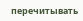перечитывать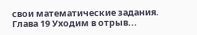свои математические задания.
Глава 19 Уходим в отрыв...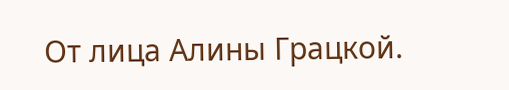От лица Алины Грацкой.